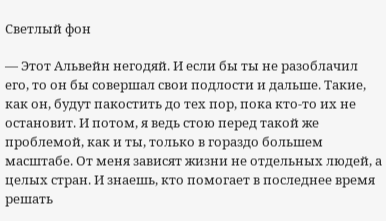Светлый фон

— Этот Альвейн негодяй. И если бы ты не разоблачил его, то он бы совершал свои подлости и дальше. Такие, как он, будут пакостить до тех пор, пока кто-то их не остановит. И потом, я ведь стою перед такой же проблемой, как и ты, только в гораздо большем масштабе. От меня зависят жизни не отдельных людей, а целых стран. И знаешь, кто помогает в последнее время решать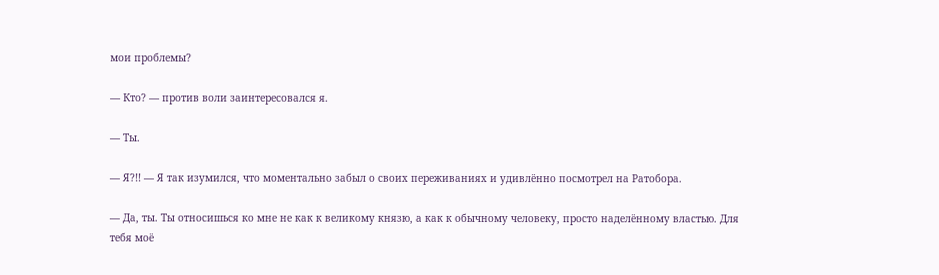мои проблемы?

— Кто? — против воли заинтересовался я.

— Ты.

— Я?!! — Я так изумился, что моментально забыл о своих переживаниях и удивлённо посмотрел на Ратобора.

— Да, ты. Ты относишься ко мне не как к великому князю, а как к обычному человеку, просто наделённому властью. Для тебя моё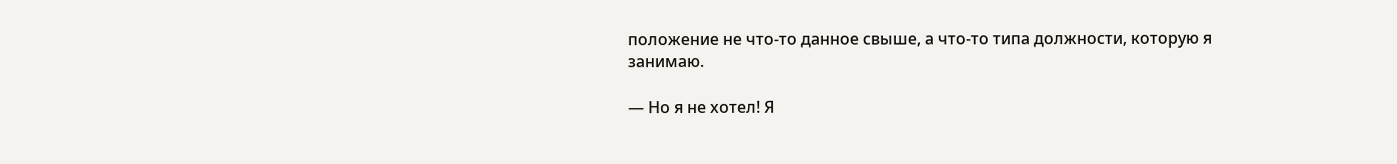положение не что-то данное свыше, а что-то типа должности, которую я занимаю.

— Но я не хотел! Я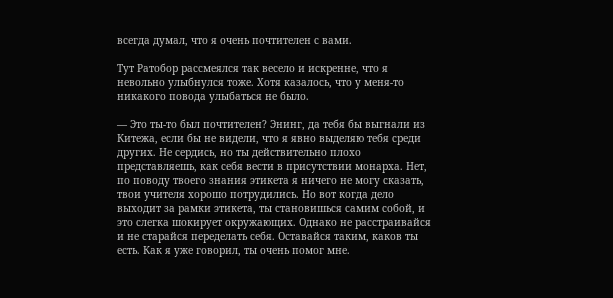всегда думал, что я очень почтителен с вами.

Тут Ратобор рассмеялся так весело и искренне, что я невольно улыбнулся тоже. Хотя казалось, что у меня-то никакого повода улыбаться не было.

— Это ты-то был почтителен? Энинг, да тебя бы выгнали из Китежа, если бы не видели, что я явно выделяю тебя среди других. Не сердись, но ты действительно плохо представляешь, как себя вести в присутствии монарха. Нет, по поводу твоего знания этикета я ничего не могу сказать, твои учителя хорошо потрудились. Но вот когда дело выходит за рамки этикета, ты становишься самим собой, и это слегка шокирует окружающих. Однако не расстраивайся и не старайся переделать себя. Оставайся таким, каков ты есть. Как я уже говорил, ты очень помог мне.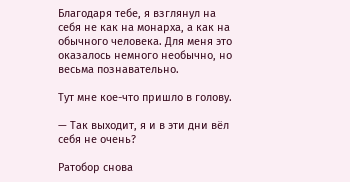Благодаря тебе, я взглянул на себя не как на монарха, а как на обычного человека. Для меня это оказалось немного необычно, но весьма познавательно.

Тут мне кое-что пришло в голову.

— Так выходит, я и в эти дни вёл себя не очень?

Ратобор снова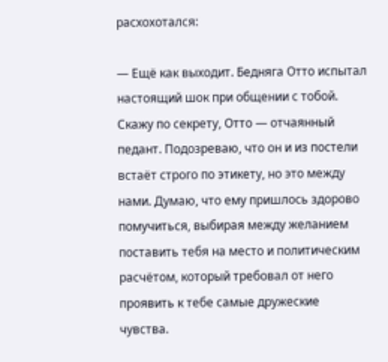расхохотался:

— Ещё как выходит. Бедняга Отто испытал настоящий шок при общении с тобой. Скажу по секрету, Отто — отчаянный педант. Подозреваю, что он и из постели встаёт строго по этикету, но это между нами. Думаю, что ему пришлось здорово помучиться, выбирая между желанием поставить тебя на место и политическим расчётом, который требовал от него проявить к тебе самые дружеские чувства.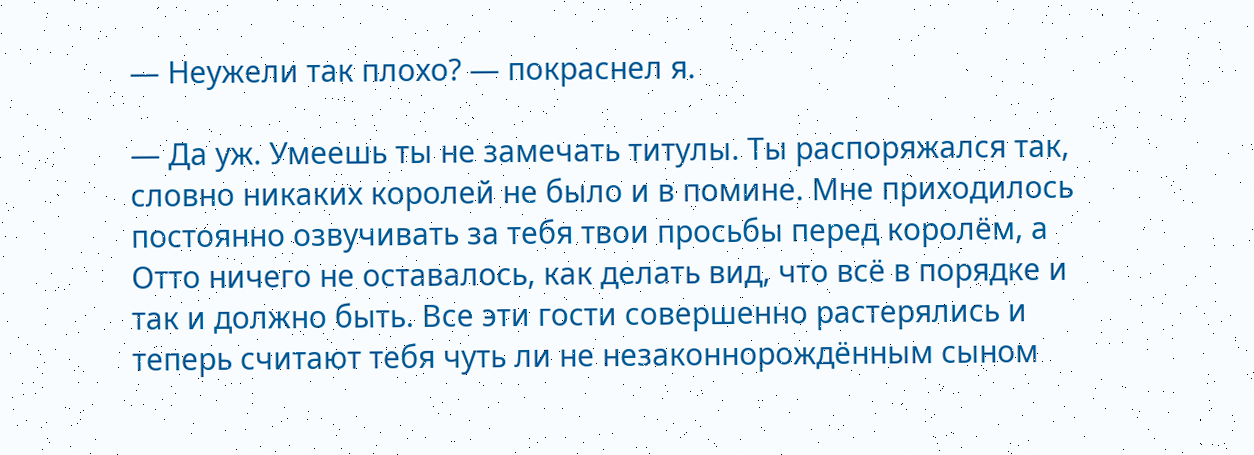— Неужели так плохо? — покраснел я.

— Да уж. Умеешь ты не замечать титулы. Ты распоряжался так, словно никаких королей не было и в помине. Мне приходилось постоянно озвучивать за тебя твои просьбы перед королём, а Отто ничего не оставалось, как делать вид, что всё в порядке и так и должно быть. Все эти гости совершенно растерялись и теперь считают тебя чуть ли не незаконнорождённым сыном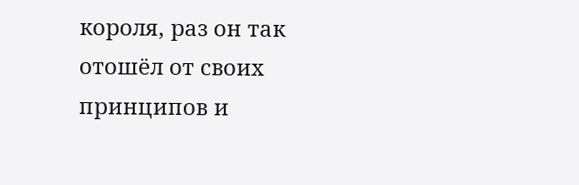короля, раз он так отошёл от своих принципов и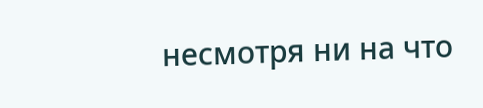несмотря ни на что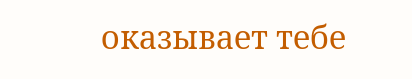оказывает тебе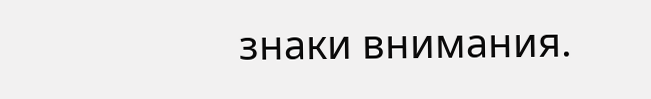знаки внимания.